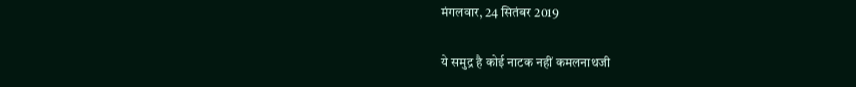मंगलवार, 24 सितंबर 2019

ये समुद्र है कोई नाटक नहीं कमलनाथजी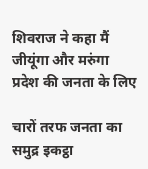शिवराज ने कहा मैं जीयूंगा और मरुंगा प्रदेश की जनता के लिए

चारों तरफ जनता का समुद्र इकट्ठा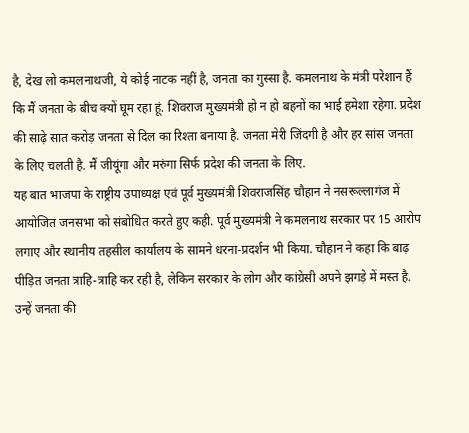है, देख लो कमलनाथजी, ये कोई नाटक नहीं है, जनता का गुस्सा है. कमलनाथ के मंत्री परेशान हैं कि मैं जनता के बीच क्यों घूम रहा हूं. शिवराज मुख्यमंत्री हो न हो बहनों का भाई हमेशा रहेगा. प्रदेश की साढ़े सात करोड़ जनता से दिल का रिश्ता बनाया है. जनता मेरी जिंदगी है और हर सांस जनता के लिए चलती है. मैं जीयूंगा और मरुंगा सिर्फ प्रदेश की जनता के लिए.
यह बात भाजपा के राष्ट्रीय उपाध्यक्ष एवं पूर्व मुख्यमंत्री शिवराजसिंह चौहान ने नसरूल्लागंज में आयोजित जनसभा को संबोधित करते हुए कही. पूर्व मुख्यमंत्री ने कमलनाथ सरकार पर 15 आरोप लगाए और स्थानीय तहसील कार्यालय के सामने धरना-प्रदर्शन भी किया. चौहान ने कहा कि बाढ़ पीड़ित जनता त्राहि-त्राहि कर रही है, लेकिन सरकार के लोग और कांग्रेसी अपने झगड़े में मस्त है. उन्हें जनता की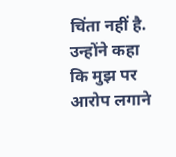चिंता नहीं है. उन्होंने कहा कि मुझ पर आरोप लगाने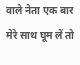वाले नेता एक बार मेरे साथ घूम लें तो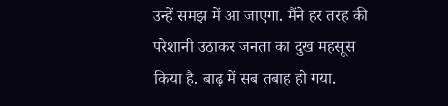उन्हें समझ में आ जाएगा. मैंने हर तरह की परेशानी उठाकर जनता का दुख महसूस किया है. बाढ़ में सब तबाह हो गया.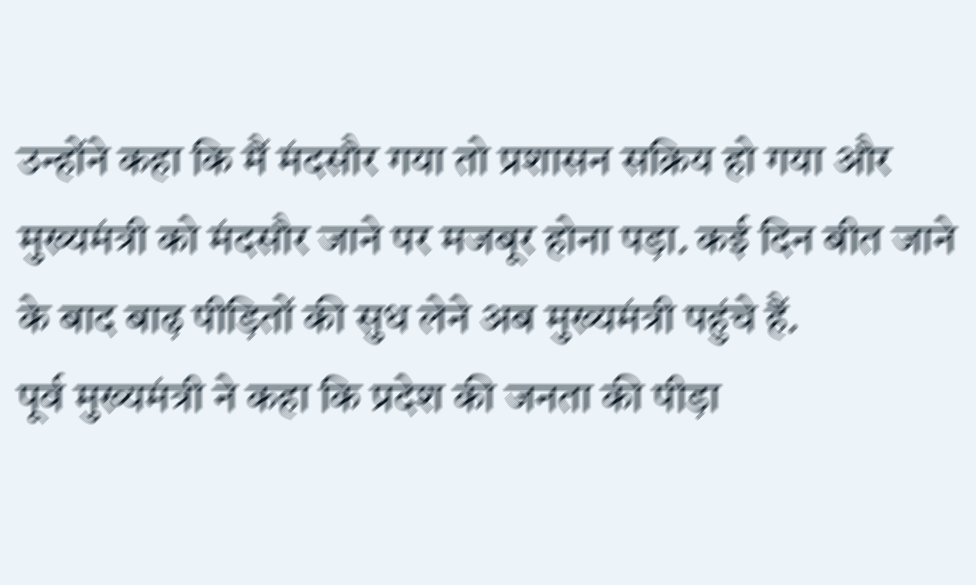उन्होंने कहा कि मैं मंदसौर गया तो प्रशासन सक्रिय हो गया और मुख्यमंत्री को मंदसौर जाने पर मजबूर होना पड़ा. कई दिन बीत जाने के बाद बाढ़ पीड़ितों की सुध लेने अब मुख्यमंत्री पहुंचे हैं.
पूर्व मुख्यमंत्री ने कहा कि प्रदेश की जनता की पीड़ा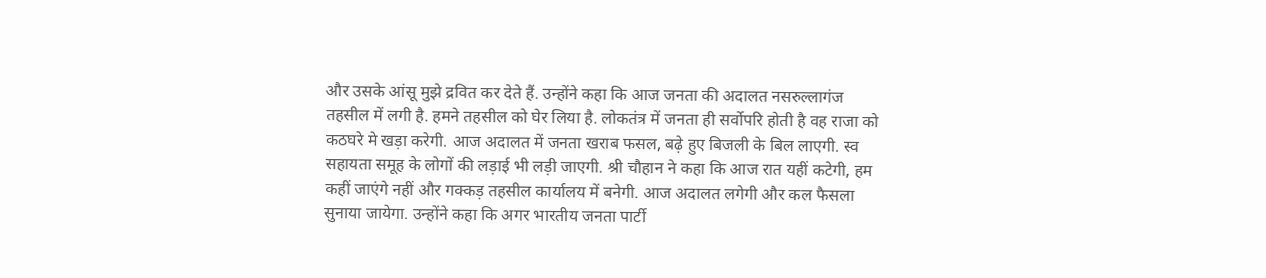और उसके आंसू मुझे द्रवित कर देते हैं. उन्होंने कहा कि आज जनता की अदालत नसरुल्लागंज तहसील में लगी है. हमने तहसील को घेर लिया है. लोकतंत्र में जनता ही सर्वोपरि होती है वह राजा को कठघरे मे खड़ा करेगी. आज अदालत में जनता खराब फसल, बढ़े हुए बिजली के बिल लाएगी. स्व सहायता समूह के लोगों की लड़ाई भी लड़ी जाएगी. श्री चौहान ने कहा कि आज रात यहीं कटेगी, हम कहीं जाएंगे नहीं और गक्कड़ तहसील कार्यालय में बनेगी. आज अदालत लगेगी और कल फैसला सुनाया जायेगा. उन्होंने कहा कि अगर भारतीय जनता पार्टी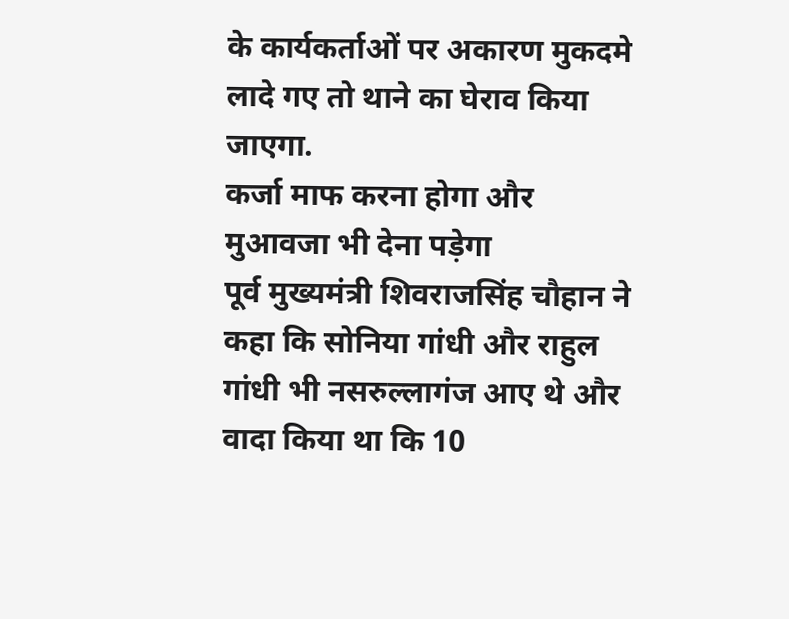के कार्यकर्ताओं पर अकारण मुकदमे लादे गए तो थाने का घेराव किया जाएगा.
कर्जा माफ करना होगा और मुआवजा भी देना पड़ेगा
पूर्व मुख्यमंत्री शिवराजसिंह चौहान ने कहा कि सोनिया गांधी और राहुल गांधी भी नसरुल्लागंज आए थे और वादा किया था कि 10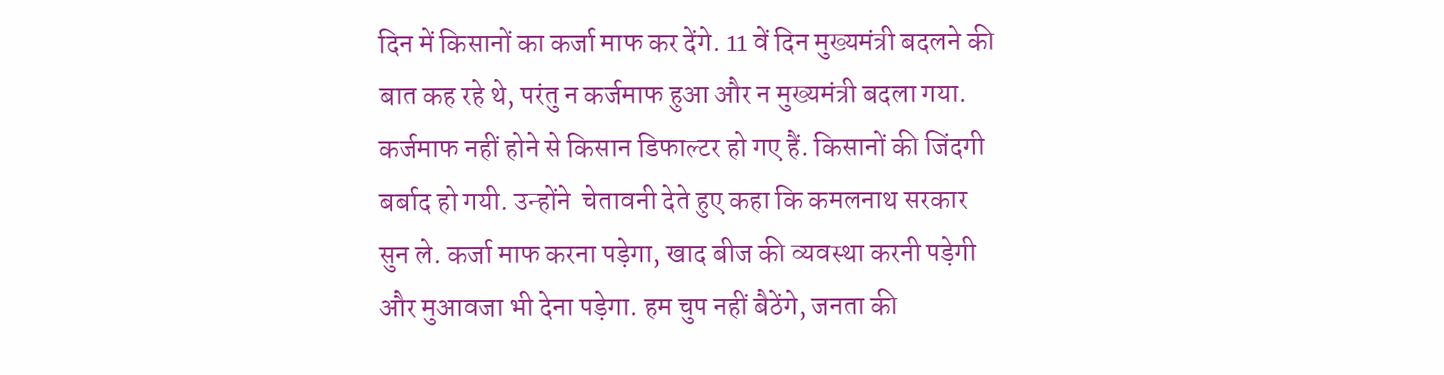दिन में किसानों का कर्जा माफ कर देंगे. 11 वें दिन मुख्यमंत्री बदलने की बात कह रहे थे, परंतु न कर्जमाफ हुआ और न मुख्यमंत्री बदला गया. कर्जमाफ नहीं होने से किसान डिफाल्टर हो गए हैं. किसानों की जिंदगी बर्बाद हो गयी. उन्होंने  चेतावनी देते हुए कहा कि कमलनाथ सरकार सुन ले. कर्जा माफ करना पड़ेगा, खाद बीज की व्यवस्था करनी पड़ेगी और मुआवजा भी देना पड़ेगा. हम चुप नहीं बैठेंगे, जनता की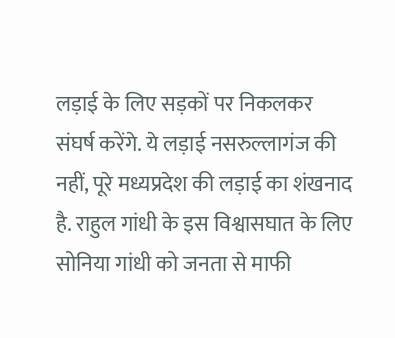लड़ाई के लिए सड़कों पर निकलकर संघर्ष करेंगे. ये लड़ाई नसरुल्लागंज की नहीं, पूरे मध्यप्रदेश की लड़ाई का शंखनाद है. राहुल गांधी के इस विश्वासघात के लिए सोनिया गांधी को जनता से माफी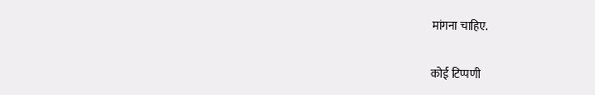मांगना चाहिए.

कोई टिप्पणी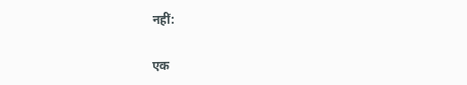नहीं:

एक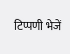टिप्पणी भेजें